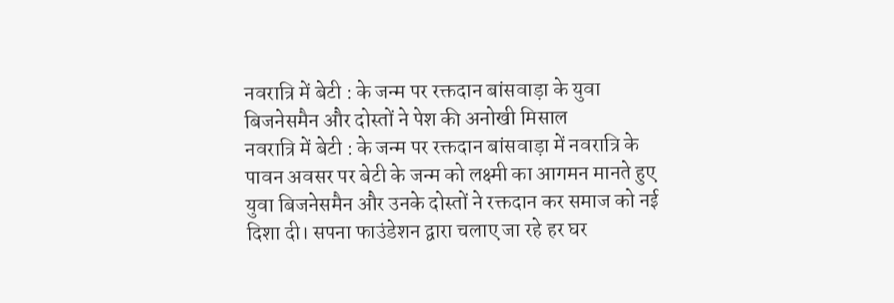नवरात्रि में बेटी : के जन्म पर रक्तदान बांसवाड़ा के युवा बिजनेसमैन और दोस्तों ने पेश की अनोखी मिसाल
नवरात्रि में बेटी : के जन्म पर रक्तदान बांसवाड़ा में नवरात्रि के पावन अवसर पर बेटी के जन्म को लक्ष्मी का आगमन मानते हुए युवा बिजनेसमैन और उनके दोस्तों ने रक्तदान कर समाज को नई दिशा दी। सपना फाउंडेशन द्वारा चलाए जा रहे हर घर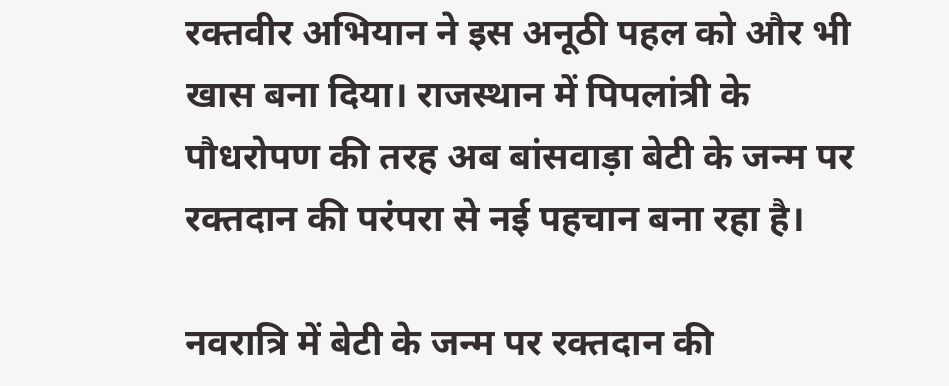रक्तवीर अभियान ने इस अनूठी पहल को और भी खास बना दिया। राजस्थान में पिपलांत्री के पौधरोपण की तरह अब बांसवाड़ा बेटी के जन्म पर रक्तदान की परंपरा से नई पहचान बना रहा है।

नवरात्रि में बेटी के जन्म पर रक्तदान की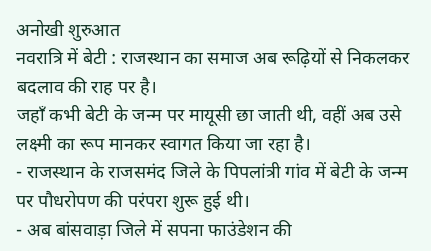अनोखी शुरुआत
नवरात्रि में बेटी : राजस्थान का समाज अब रूढ़ियों से निकलकर बदलाव की राह पर है।
जहाँ कभी बेटी के जन्म पर मायूसी छा जाती थी, वहीं अब उसे लक्ष्मी का रूप मानकर स्वागत किया जा रहा है।
- राजस्थान के राजसमंद जिले के पिपलांत्री गांव में बेटी के जन्म पर पौधरोपण की परंपरा शुरू हुई थी।
- अब बांसवाड़ा जिले में सपना फाउंडेशन की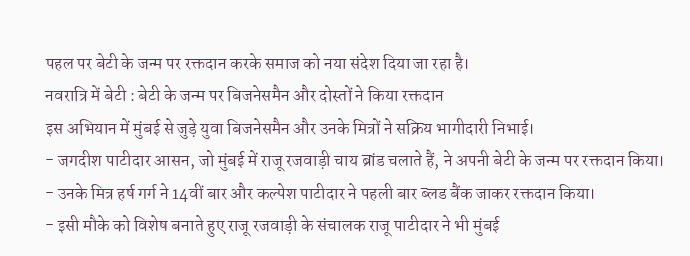पहल पर बेटी के जन्म पर रक्तदान करके समाज को नया संदेश दिया जा रहा है।
नवरात्रि में बेटी : बेटी के जन्म पर बिजनेसमैन और दोस्तों ने किया रक्तदान
इस अभियान में मुंबई से जुड़े युवा बिजनेसमैन और उनके मित्रों ने सक्रिय भागीदारी निभाई।
- जगदीश पाटीदार आसन, जो मुंबई में राजू रजवाड़ी चाय ब्रांड चलाते हैं, ने अपनी बेटी के जन्म पर रक्तदान किया।
- उनके मित्र हर्ष गर्ग ने 14वीं बार और कल्पेश पाटीदार ने पहली बार ब्लड बैंक जाकर रक्तदान किया।
- इसी मौके को विशेष बनाते हुए राजू रजवाड़ी के संचालक राजू पाटीदार ने भी मुंबई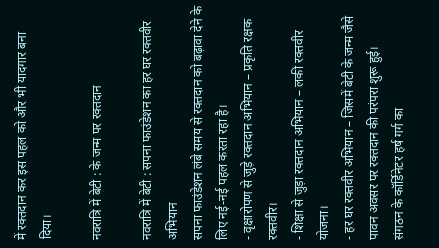में रक्तदान कर इस पहल को और भी यादगार बना दिया।

नवरात्रि में बेटी : के जन्म पर रक्तदान

नवरात्रि में बेटी : सपना फाउंडेशन का हर घर रक्तवीर अभियान
सपना फाउंडेशन लंबे समय से रक्तदान को बढ़ावा देने के लिए नई-नई पहल करता रहा है।
- वृक्षारोपण से जुड़े रक्तदान अभियान – प्रकृति रक्षक रक्तवीर।
- शिक्षा से जुड़ा रक्तदान अभियान – लकी रक्तवीर योजना।
- हर घर रक्तवीर अभियान – जिसमें बेटी के जन्म जैसे पावन अवसर पर रक्तदान की परंपरा शुरू हुई।
संगठन के कॉर्डिनेटर हर्ष गर्ग का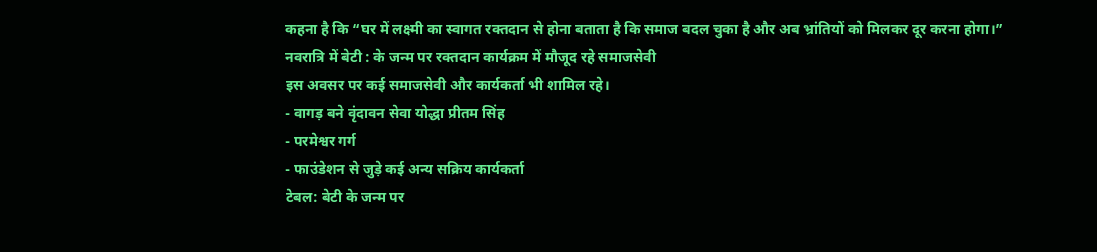कहना है कि “घर में लक्ष्मी का स्वागत रक्तदान से होना बताता है कि समाज बदल चुका है और अब भ्रांतियों को मिलकर दूर करना होगा।”
नवरात्रि में बेटी : के जन्म पर रक्तदान कार्यक्रम में मौजूद रहे समाजसेवी
इस अवसर पर कई समाजसेवी और कार्यकर्ता भी शामिल रहे।
- वागड़ बने वृंदावन सेवा योद्धा प्रीतम सिंह
- परमेश्वर गर्ग
- फाउंडेशन से जुड़े कई अन्य सक्रिय कार्यकर्ता
टेबल: बेटी के जन्म पर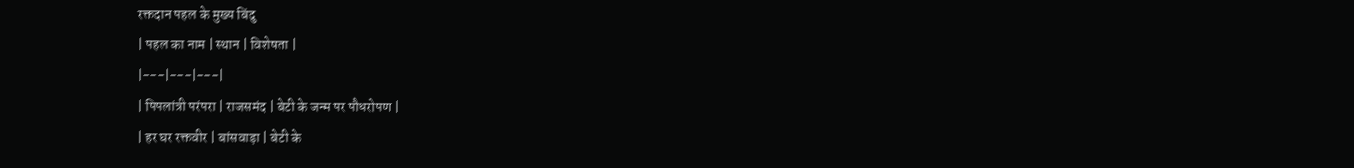रक्तदान पहल के मुख्य बिंदु
| पहल का नाम | स्थान | विशेषता |
|---|---|---|
| पिपलांत्री परंपरा | राजसमंद | बेटी के जन्म पर पौधरोपण |
| हर घर रक्तवीर | बांसवाड़ा | बेटी के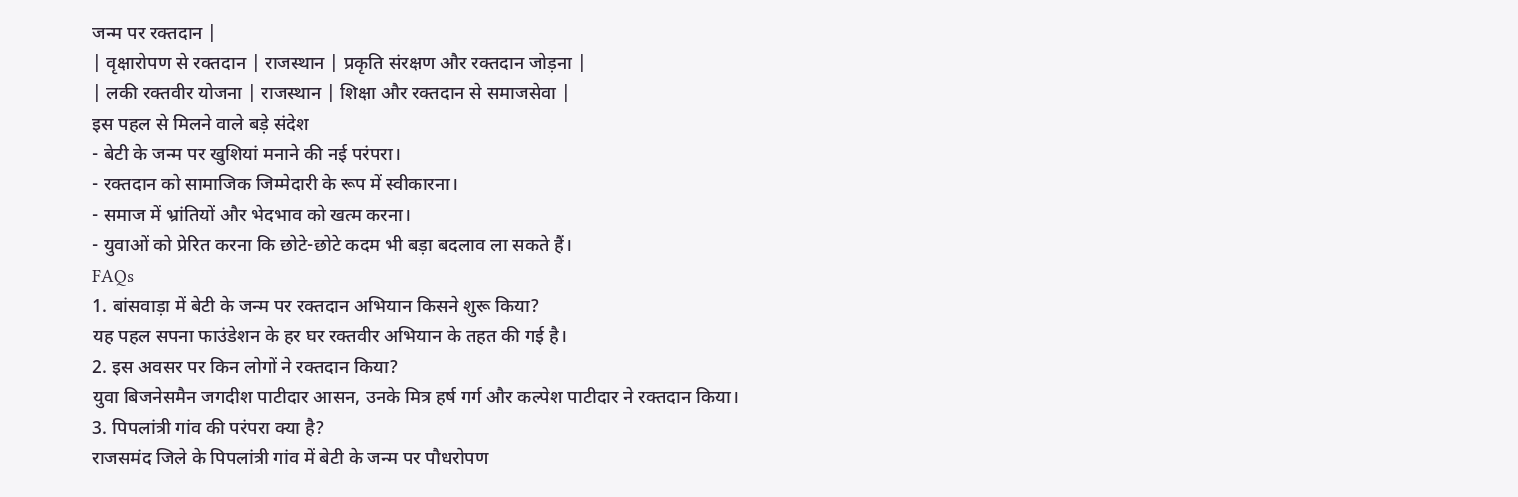जन्म पर रक्तदान |
| वृक्षारोपण से रक्तदान | राजस्थान | प्रकृति संरक्षण और रक्तदान जोड़ना |
| लकी रक्तवीर योजना | राजस्थान | शिक्षा और रक्तदान से समाजसेवा |
इस पहल से मिलने वाले बड़े संदेश
- बेटी के जन्म पर खुशियां मनाने की नई परंपरा।
- रक्तदान को सामाजिक जिम्मेदारी के रूप में स्वीकारना।
- समाज में भ्रांतियों और भेदभाव को खत्म करना।
- युवाओं को प्रेरित करना कि छोटे-छोटे कदम भी बड़ा बदलाव ला सकते हैं।
FAQs
1. बांसवाड़ा में बेटी के जन्म पर रक्तदान अभियान किसने शुरू किया?
यह पहल सपना फाउंडेशन के हर घर रक्तवीर अभियान के तहत की गई है।
2. इस अवसर पर किन लोगों ने रक्तदान किया?
युवा बिजनेसमैन जगदीश पाटीदार आसन, उनके मित्र हर्ष गर्ग और कल्पेश पाटीदार ने रक्तदान किया।
3. पिपलांत्री गांव की परंपरा क्या है?
राजसमंद जिले के पिपलांत्री गांव में बेटी के जन्म पर पौधरोपण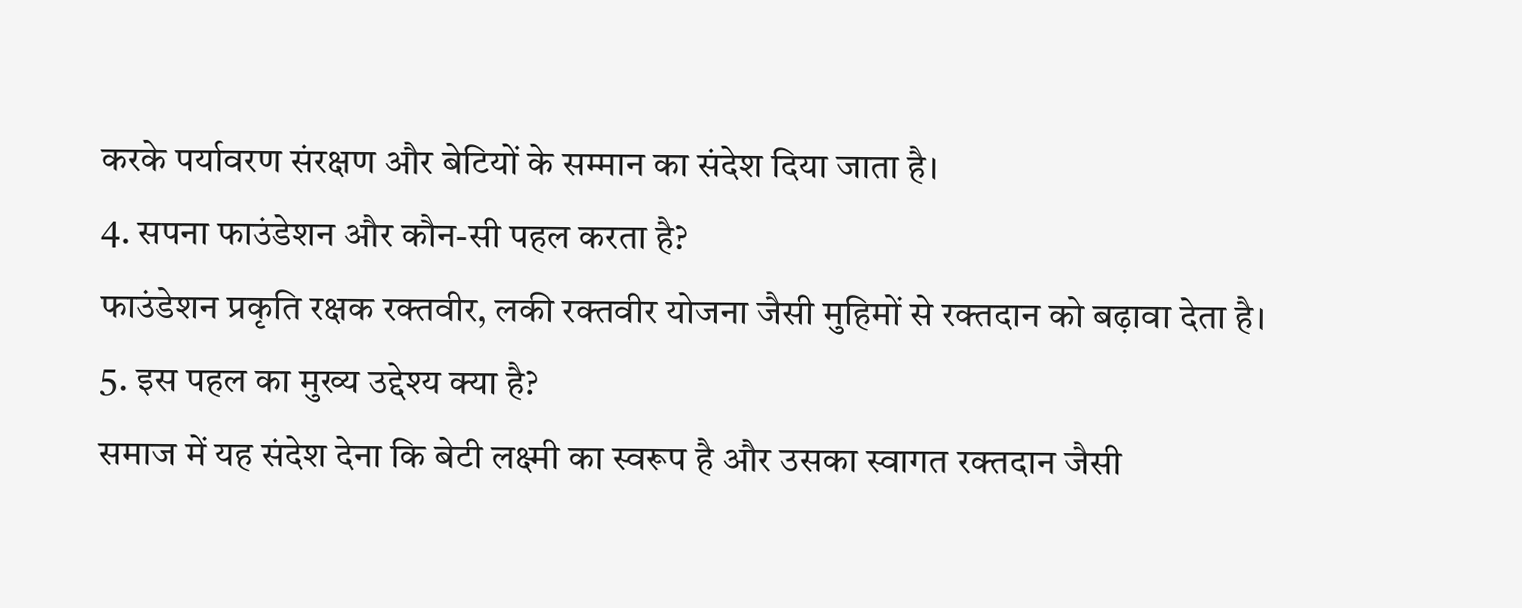करके पर्यावरण संरक्षण और बेटियों के सम्मान का संदेश दिया जाता है।
4. सपना फाउंडेशन और कौन-सी पहल करता है?
फाउंडेशन प्रकृति रक्षक रक्तवीर, लकी रक्तवीर योजना जैसी मुहिमों से रक्तदान को बढ़ावा देता है।
5. इस पहल का मुख्य उद्देश्य क्या है?
समाज में यह संदेश देना कि बेटी लक्ष्मी का स्वरूप है और उसका स्वागत रक्तदान जैसी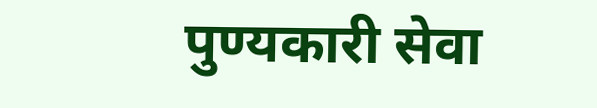पुण्यकारी सेवा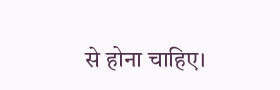से होना चाहिए।